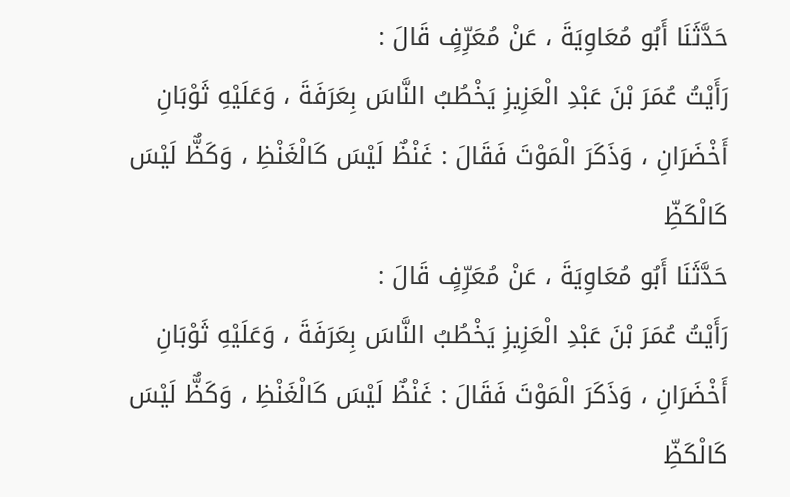حَدَّثَنَا أَبُو مُعَاوِيَةَ ، عَنْ مُعَرِّفٍ قَالَ :
رَأَيْتُ عُمَرَ بْنَ عَبْدِ الْعَزِيزِ يَخْطُبُ النَّاسَ بِعَرَفَةَ ، وَعَلَيْهِ ثَوْبَانِ أَخْضَرَانِ ، وَذَكَرَ الْمَوْتَ فَقَالَ : غَنْظٌ لَيْسَ كَالْغَنْظِ ، وَكَظٌّ لَيْسَ كَالْكَظِّ
حَدَّثَنَا أَبُو مُعَاوِيَةَ ، عَنْ مُعَرِّفٍ قَالَ :
رَأَيْتُ عُمَرَ بْنَ عَبْدِ الْعَزِيزِ يَخْطُبُ النَّاسَ بِعَرَفَةَ ، وَعَلَيْهِ ثَوْبَانِ أَخْضَرَانِ ، وَذَكَرَ الْمَوْتَ فَقَالَ : غَنْظٌ لَيْسَ كَالْغَنْظِ ، وَكَظٌّ لَيْسَ كَالْكَظِّ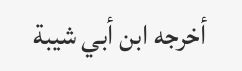أخرجه ابن أبي شيبة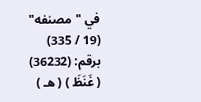في "مصنفه" (19 / 335) برقم: (36232)
( غَنَظَ ) ( هـ )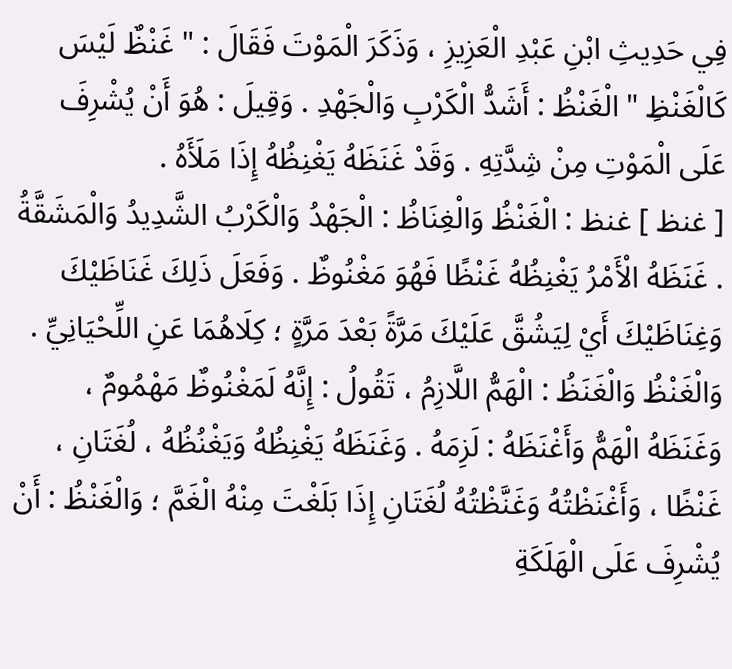فِي حَدِيثِ ابْنِ عَبْدِ الْعَزِيزِ ، وَذَكَرَ الْمَوْتَ فَقَالَ : " غَنْظٌ لَيْسَ كَالْغَنْظِ " الْغَنْظُ : أَشَدُّ الْكَرْبِ وَالْجَهْدِ . وَقِيلَ : هُوَ أَنْ يُشْرِفَ عَلَى الْمَوْتِ مِنْ شِدَّتِهِ . وَقَدْ غَنَظَهُ يَغْنِظُهُ إِذَا مَلَأَهُ .
[ غنظ ] غنظ : الْغَنْظُ وَالْغِنَاظُ : الْجَهْدُ وَالْكَرْبُ الشَّدِيدُ وَالْمَشَقَّةُ . غَنَظَهُ الْأَمْرُ يَغْنِظُهُ غَنْظًا فَهُوَ مَغْنُوظٌ . وَفَعَلَ ذَلِكَ غَنَاظَيْكَ وَغِنَاظَيْكَ أَيْ لِيَشُقَّ عَلَيْكَ مَرَّةً بَعْدَ مَرَّةٍ ؛ كِلَاهُمَا عَنِ اللِّحْيَانِيِّ . وَالْغَنْظُ وَالْغَنَظُ : الْهَمُّ اللَّازِمُ ، تَقُولُ : إِنَّهُ لَمَغْنُوظٌ مَهْمُومٌ ، وَغَنَظَهُ الْهَمُّ وَأَغْنَظَهُ : لَزِمَهُ . وَغَنَظَهُ يَغْنِظُهُ وَيَغْنُظُهُ ، لُغَتَانِ ، غَنْظًا ، وَأَغْنَظْتُهُ وَغَنَّظْتُهُ لُغَتَانِ إِذَا بَلَغْتَ مِنْهُ الْغَمَّ ؛ وَالْغَنْظُ : أَنْ يُشْرِفَ عَلَى الْهَلَكَةِ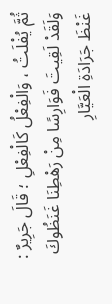ثُمَّ يُفْلَتُ ، وَالْفِعْلُ كَالْفِعْلِ ؛ قَالَ جَرِيرٌ : وَلَقَدْ لَقِيتَ فَوَارِسًا مِنْ رَهْطِنَا غَنَظُوكَ غَنْظَ جَرَادَةِ الْعَيَّارِ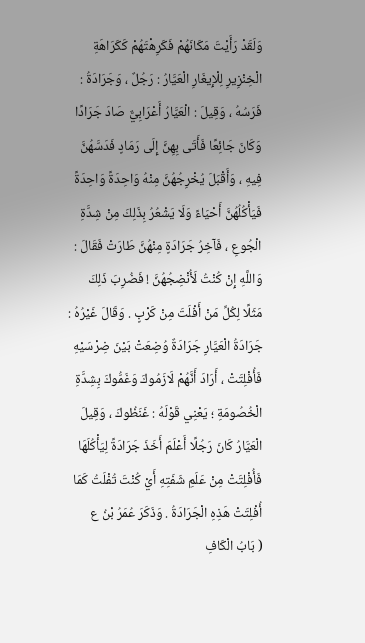وَلَقَدْ رَأَيْتَ مَكَانَهُمْ فَكَرِهْتَهُمْ كَكَرَاهَةِ الْخِنْزِيرِ لِلْإِيغَارِ الْعَيَّارُ : رَجُلٌ ، وَجَرَادَةُ : فَرَسُهُ ، وَقِيلَ : الْعَيَّارُ أَعْرَابِيٌّ صَادَ جَرَادًا وَكَانَ جَائِعًا فَأَتَى بِهِنَّ إِلَى رَمَادٍ فَدَسَّهُنَّ فِيهِ ، وَأَقْبَلَ يُخْرِجُهُنَّ مِنْهُ وَاحِدَةً وَاحِدَةً فَيَأْكُلُهُنَّ أَحْيَاءً وَلَا يَشْعُرُ بِذَلِكَ مِنْ شِدَّةِ الْجُوعِ ، فَآخِرُ جَرَادَةٍ مِنْهُنَّ طَارَتْ فَقَالَ : وَاللَّهِ إِنْ كُنْتُ لَأُنْضِجُهُنَّ ! فَضُرِبَ ذَلِكَ مَثَلًا لِكُلِّ مَنْ أَفْلَتَ مِنْ كَرْبٍ . وَقَالَ غَيْرُهُ : جَرَادَةُ الْعَيَّارِ جَرَادَةٌ وُضِعَتْ بَيْنَ ضِرْسَيْهِ فَأُفْلِتَتْ ، أَرَادَ أَنَّهُمْ لَازَمُوكَ وَغَمُّوكَ بِشِدَّةِ الْخُصُومَةِ ؛ يَعْنِي قَوْلَهُ : غَنَظُوكَ ، وَقِيلَ الْعَيَّارُ كَانَ رَجُلًا أَعْلَمَ أَخَذَ جَرَادَةً لِيَأْكُلَهَا فَأُفْلِتَتْ مِنْ عَلَمِ شَفَتِهِ أَيْ كُنْتَ تُفْلَتُ كَمَا أُفْلِتَتْ هَذِهِ الْجَرَادَةُ . وَذَكَرَ عُمَرُ بْنُ ع
( بَابُ الْكَافِ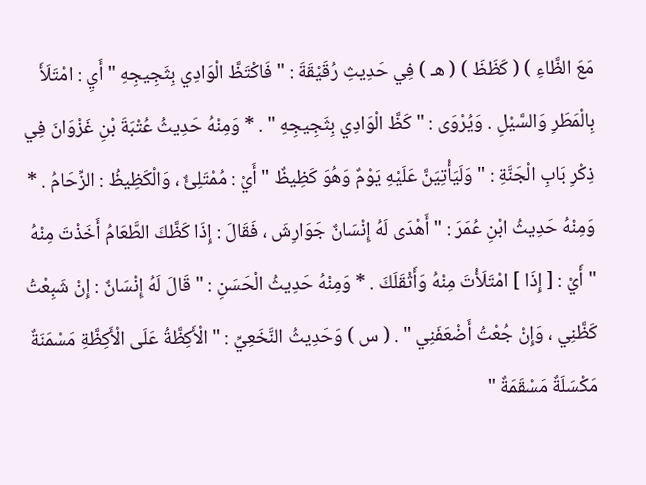مَعَ الظَّاءِ ) ( كَظَظَ ) ( هـ ) فِي حَدِيثِ رُقَيْقَةَ : " فَاكْتَظَّ الْوَادِي بِثَجِيجِهِ " أَيِ : امْتَلَأَ بِالْمَطَرِ وَالسَّيْلِ . وَيُرْوَى : " كَظَّ الْوَادِي بِثَجِيجِهِ " . * وَمِنْهُ حَدِيثُ عُتْبَةَ بْنِ غَزْوَانَ فِي ذِكْرِ بَابِ الْجَنَّةِ : " وَلَيَأْتِيَنَّ عَلَيْهِ يَوْمٌ وَهُوَ كَظِيظٌ " أَيْ : مُمْتَلِئٌ ، وَالْكَظِيظُ : الزِّحَامُ . * وَمِنْهُ حَدِيثُ ابْنِ عُمَرَ : " أَهْدَى لَهُ إِنْسَانٌ جَوَارِشَ ، فَقَالَ : إِذَا كَظَّكَ الطَّعَامُ أَخَذْتَ مِنْهُ " أَيْ : [ إِذَا ] امْتَلَأْتَ مِنْهُ وَأَثْقَلَكَ . * وَمِنْهُ حَدِيثُ الْحَسَنِ : " قَالَ لَهُ إِنْسَانٌ : إِنْ شَبِعْتُ كَظَّنِي ، وَإِنْ جُعْتُ أَضْعَفَنِي " . ( س ) وَحَدِيثُ النَّخَعِيِّ : " الْأَكِظَّةُ عَلَى الْأَكِظَّةِ مَسْمَنَةٌ مَكْسَلَةٌ مَسْقَمَةٌ "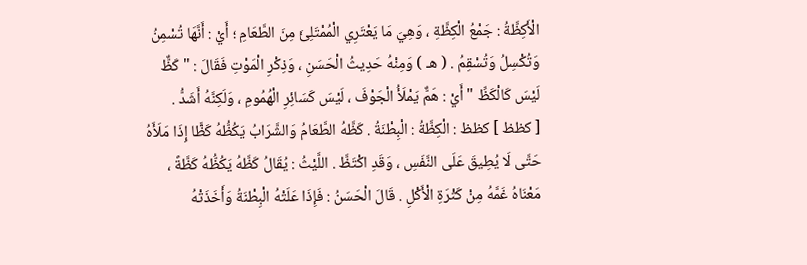الْأَكِظَّةُ : جَمْعُ الْكِظَّةِ ، وَهِيَ مَا يَعْتَرِي الْمُمْتَلِئَ مِنَ الطَّعَامِ ؛ أَيْ : أَنَّهَا تُسْمِنُ وَتُكْسِلُ وَتُسْقِمُ . ( هـ ) وَمِنْهُ حَدِيثُ الْحَسَنِ ، وَذِكْرِ الْمَوْتِ فَقَالَ : " كَظٌّ لَيْسَ كَالْكَظِّ " أَيْ : هَمٌّ يَمْلَأُ الْجَوْفَ ، لَيْسَ كَسَائِرِ الْهُمُومِ ، وَلَكِنَّهُ أَشَدُّ .
[ كظظ ] كظظ : الْكِظَّةُ : الْبِطْنَةُ . كَظَّهُ الطَّعَامُ وَالشَّرَابُ يَكُظُّهُ كَظًّا إِذَا مَلَأَهُ حَتَّى لَا يُطِيقَ عَلَى النَّفَسِ ، وَقَدِ اكْتَظَّ . اللَّيْثُ : يُقَالُ كَظَّهُ يَكُظُّهُ كَظَّةً ، مَعْنَاهُ غَمَّهُ مِنْ كَثْرَةِ الْأَكْلِ . قَالَ الْحَسَنُ : فَإِذَا عَلَتْهُ الْبِطْنَةُ وَأَخَذَتْهُ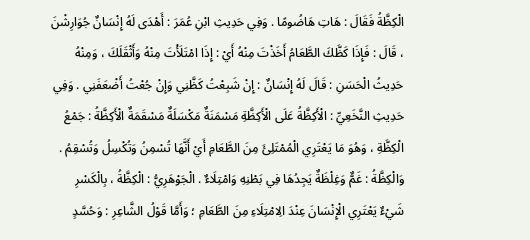الْكِظَّةُ فَقَالَ : هَاتِ هَاضُومًا . وَفِي حَدِيثِ ابْنِ عُمَرَ : أَهْدَى لَهُ إِنْسَانٌ جُوَارِشْنَ ، قَالَ : فَإِذَا كَظَّكَ الطَّعَامُ أَخَذْتَ مِنْهُ أَيْ : إِذَا امْتَلَأْتَ مِنْهُ وَأَثْقَلَكَ ، وَمِنْهُ حَدِيثُ الْحَسَنِ : قَالَ لَهُ إِنْسَانٌ : إِنْ شَبِعْتُ كَظَّنِي وَإِنْ جُعْتُ أَضْعَفَنِي . وَفِي حَدِيثِ النَّخَعِيِّ : الْأَكِظَّةُ عَلَى الْأَكِظَّةِ مَسْمَنَةٌ مَكْسَلَةٌ مَسْقَمَةٌ الْأَكِظَّةُ : جَمْعُ الْكِظَّةِ ، وَهُوَ مَا يَعْتَرِي الْمُمْتَلِئَ مِنَ الطَّعَامِ أَيْ أَنَّهَا تُسْمِنُ وَتُكْسِلُ وَتُسْقِمُ . وَالْكِظَّةُ : غَمٌّ وَغِلْظَةٌ يَجِدُهَا فِي بَطْنِهِ وَامْتِلَاءٌ . الْجَوْهَرِيُّ : الْكِظَّةُ ، بِالْكَسْرِ شَيْءٌ يَعْتَرِي الْإِنْسَانَ عِنْدَ الِامْتِلَاءِ مِنَ الطَّعَامِ ؛ وَأَمَّا قَوْلُ الشَّاعِرِ : وَحُسَّدٍ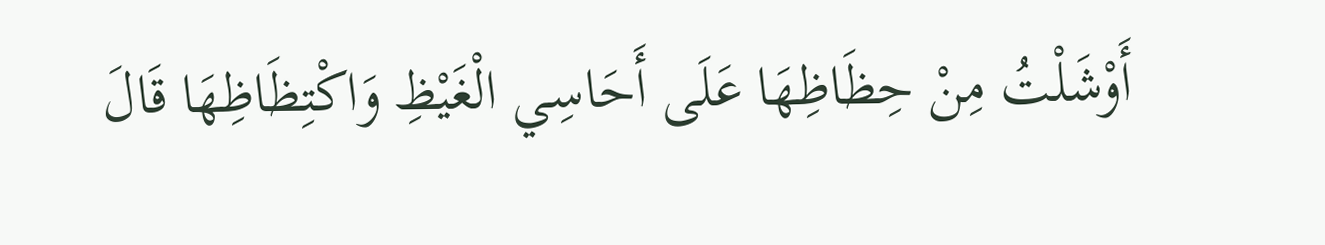أَوْشَلْتُ مِنْ حِظَاظِهَا عَلَى أَحَاسِي الْغَيْظِ وَاكْتِظَاظِهَا قَالَ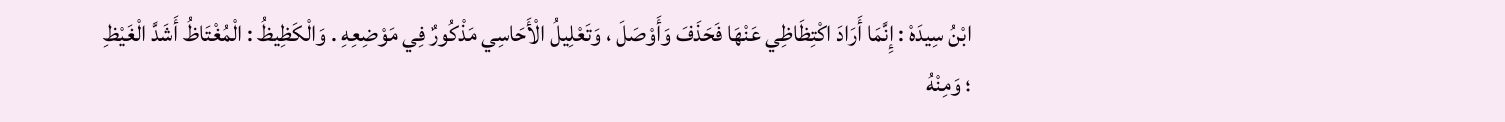ابْنُ سِيدَهْ : إِنَّمَا أَرَادَ اكْتِظَاظِي عَنْهَا فَحَذَفَ وَأَوْصَلَ ، وَتَعْلِيلُ الْأَحَاسِي مَذْكُورٌ فِي مَوْضِعِهِ . وَالْكَظِيظُ : الْمُغْتَاظُ أَشَدَّ الْغَيْظِ ؛ وَمِنْهُ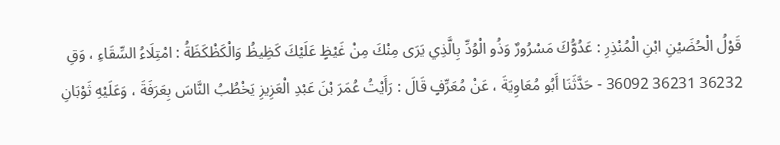قَوْلُ الْحُضَيْنِ ابْنِ الْمُنْذِرِ : عَدُوُّكَ مَسْرُورٌ وَذُو الْوُدِّ بِالَّذِي يَرَى مِنْكَ مِنْ غَيْظٍ عَلَيْكَ كَظِيظُ وَالْكَظْكَظَةُ : امْتِلَاءُ السِّقَاءِ ، وَقِ
36232 36231 36092 - حَدَّثَنَا أَبُو مُعَاوِيَةَ ، عَنْ مُعَرِّفٍ قَالَ : رَأَيْتُ عُمَرَ بْنَ عَبْدِ الْعَزِيزِ يَخْطُبُ النَّاسَ بِعَرَفَةَ ، وَعَلَيْهِ ثَوْبَانِ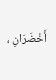أَخْضَرَانِ ،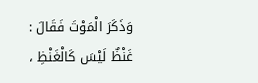وَذَكَرَ الْمَوْتَ فَقَالَ : غَنْظٌ لَيْسَ كَالْغَنْظِ ،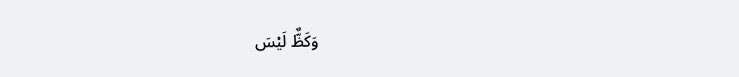وَكَظٌّ لَيْسَ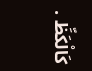كَالْكَظِّ .